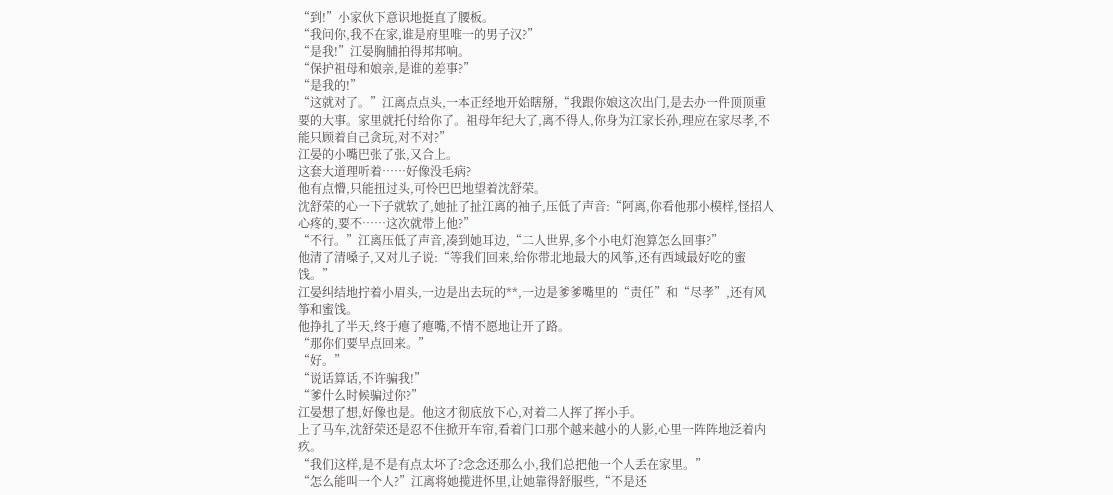“到!”小家伙下意识地挺直了腰板。
“我问你,我不在家,谁是府里唯一的男子汉?”
“是我!”江晏胸脯拍得邦邦响。
“保护祖母和娘亲,是谁的差事?”
“是我的!”
“这就对了。”江离点点头,一本正经地开始瞎掰,“我跟你娘这次出门,是去办一件顶顶重要的大事。家里就托付给你了。祖母年纪大了,离不得人,你身为江家长孙,理应在家尽孝,不能只顾着自己贪玩,对不对?”
江晏的小嘴巴张了张,又合上。
这套大道理听着……好像没毛病?
他有点懵,只能扭过头,可怜巴巴地望着沈舒荣。
沈舒荣的心一下子就软了,她扯了扯江离的袖子,压低了声音:“阿离,你看他那小模样,怪招人心疼的,要不……这次就带上他?”
“不行。”江离压低了声音,凑到她耳边,“二人世界,多个小电灯泡算怎么回事?”
他清了清嗓子,又对儿子说:“等我们回来,给你带北地最大的风筝,还有西域最好吃的蜜饯。”
江晏纠结地拧着小眉头,一边是出去玩的**,一边是爹爹嘴里的“责任”和“尽孝”,还有风筝和蜜饯。
他挣扎了半天,终于瘪了瘪嘴,不情不愿地让开了路。
“那你们要早点回来。”
“好。”
“说话算话,不许骗我!”
“爹什么时候骗过你?”
江晏想了想,好像也是。他这才彻底放下心,对着二人挥了挥小手。
上了马车,沈舒荣还是忍不住掀开车帘,看着门口那个越来越小的人影,心里一阵阵地泛着内疚。
“我们这样,是不是有点太坏了?念念还那么小,我们总把他一个人丢在家里。”
“怎么能叫一个人?”江离将她揽进怀里,让她靠得舒服些,“不是还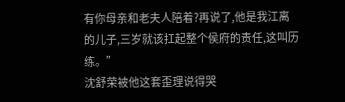有你母亲和老夫人陪着?再说了,他是我江离的儿子,三岁就该扛起整个侯府的责任,这叫历练。”
沈舒荣被他这套歪理说得哭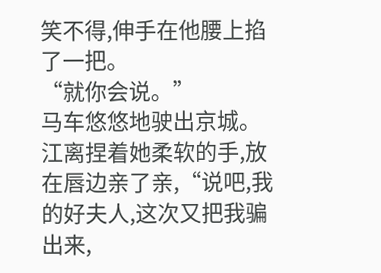笑不得,伸手在他腰上掐了一把。
“就你会说。”
马车悠悠地驶出京城。
江离捏着她柔软的手,放在唇边亲了亲,“说吧,我的好夫人,这次又把我骗出来,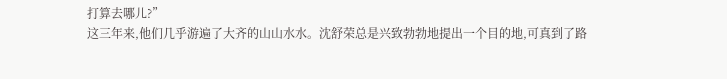打算去哪儿?”
这三年来,他们几乎游遍了大齐的山山水水。沈舒荣总是兴致勃勃地提出一个目的地,可真到了路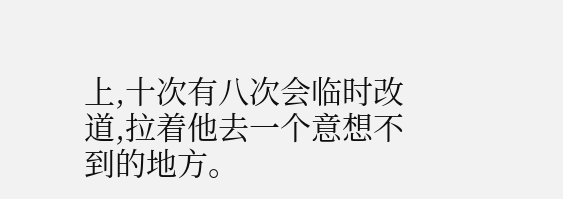上,十次有八次会临时改道,拉着他去一个意想不到的地方。